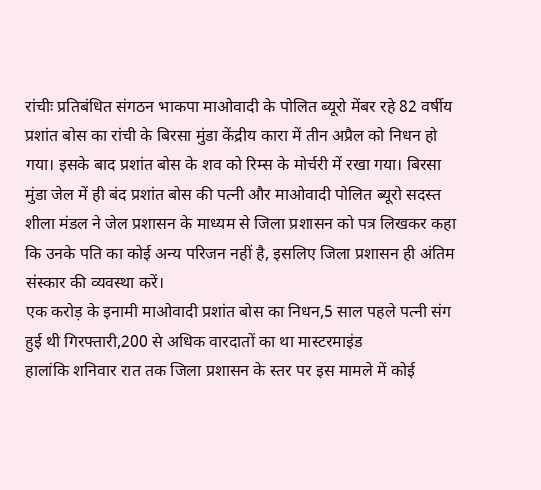रांचीः प्रतिबंधित संगठन भाकपा माओवादी के पोलित ब्यूरो मेंबर रहे 82 वर्षीय प्रशांत बोस का रांची के बिरसा मुंडा केंद्रीय कारा में तीन अप्रैल को निधन हो गया। इसके बाद प्रशांत बोस के शव को रिम्स के मोर्चरी में रखा गया। बिरसा मुंडा जेल में ही बंद प्रशांत बोस की पत्नी और माओवादी पोलित ब्यूरो सदस्त शीला मंडल ने जेल प्रशासन के माध्यम से जिला प्रशासन को पत्र लिखकर कहा कि उनके पति का कोई अन्य परिजन नहीं है, इसलिए जिला प्रशासन ही अंतिम संस्कार की व्यवस्था करें।
एक करोड़ के इनामी माओवादी प्रशांत बोस का निधन,5 साल पहले पत्नी संग हुई थी गिरफ्तारी,200 से अधिक वारदातों का था मास्टरमाइंड
हालांकि शनिवार रात तक जिला प्रशासन के स्तर पर इस मामले में कोई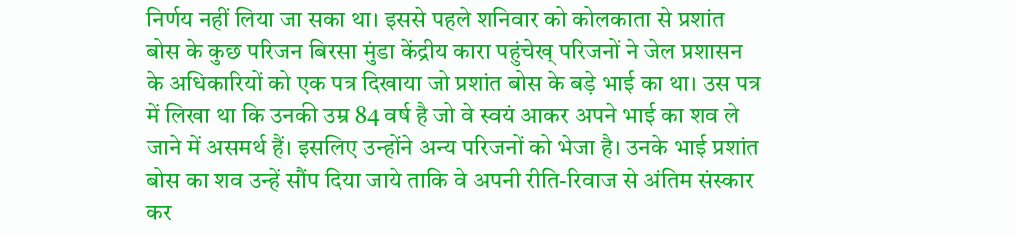निर्णय नहीं लिया जा सका था। इससे पहले शनिवार को कोलकाता से प्रशांत बोस के कुछ परिजन बिरसा मुंडा केंद्रीय कारा पहुंचेख् परिजनों ने जेल प्रशासन के अधिकारियों को एक पत्र दिखाया जो प्रशांत बोस के बड़े भाई का था। उस पत्र में लिखा था कि उनकी उम्र 84 वर्ष है जो वे स्वयं आकर अपने भाई का शव ले जाने में असमर्थ हैं। इसलिए उन्होंने अन्य परिजनों को भेजा है। उनके भाई प्रशांत बोस का शव उन्हें सौंप दिया जाये ताकि वे अपनी रीति-रिवाज से अंतिम संस्कार कर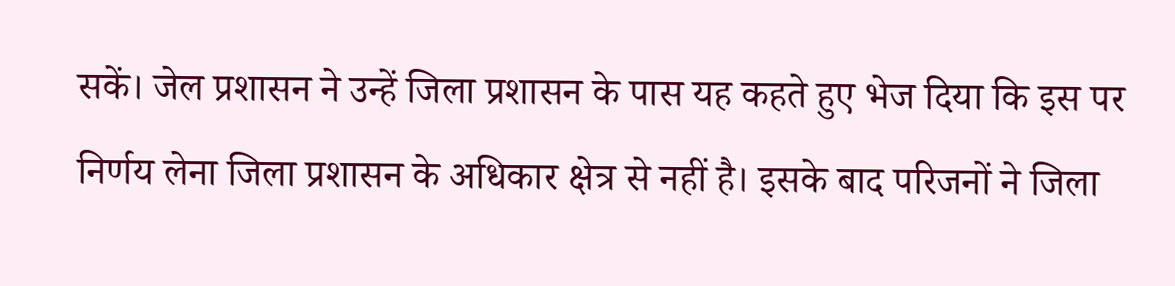सकें। जेल प्रशासन ने उन्हें जिला प्रशासन के पास यह कहते हुए भेज दिया कि इस पर निर्णय लेना जिला प्रशासन के अधिकार क्षेत्र से नहीं है। इसके बाद परिजनों ने जिला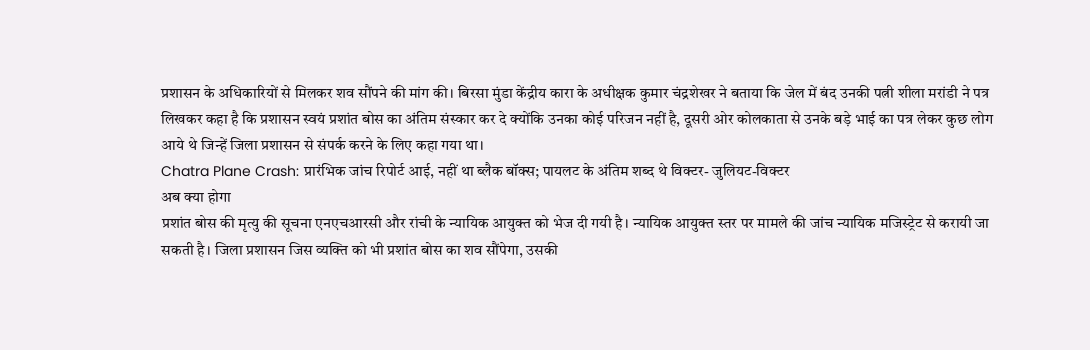प्रशासन के अधिकारियों से मिलकर शव सौंपने की मांग की। बिरसा मुंडा केंद्रीय कारा के अधीक्षक कुमार चंद्रशेखर ने बताया कि जेल में बंद उनकी पत्नी शीला मरांडी ने पत्र लिखकर कहा है कि प्रशासन स्वयं प्रशांत बोस का अंतिम संस्कार कर दे क्योंकि उनका कोई परिजन नहीं है, दूसरी ओर कोलकाता से उनके बड़े भाई का पत्र लेकर कुछ लोग आये थे जिन्हें जिला प्रशासन से संपर्क करने के लिए कहा गया था।
Chatra Plane Crash: प्रारंभिक जांच रिपोर्ट आई, नहीं था ब्लैक बॉक्स; पायलट के अंतिम शब्द थे विक्टर- जुलियट-विक्टर
अब क्या होगा
प्रशांत बोस की मृत्यु की सूचना एनएचआरसी और रांची के न्यायिक आयुक्त को भेज दी गयी है। न्यायिक आयुक्त स्तर पर मामले की जांच न्यायिक मजिस्ट्रेट से करायी जा सकती है। जिला प्रशासन जिस व्यक्ति को भी प्रशांत बोस का शव सौंपेगा, उसकी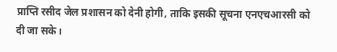प्राप्ति रसीद जेल प्रशासन को देनी होगी, ताकि इसकी सूचना एनएचआरसी को दी जा सके।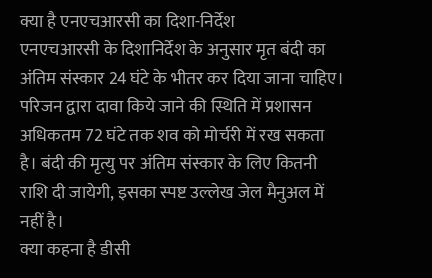क्या है एनएचआरसी का दिशा-निर्देश
एनएचआरसी के दिशानिर्देश के अनुसार मृत बंदी का अंतिम संस्कार 24 घंटे के भीतर कर दिया जाना चाहिए। परिजन द्वारा दावा किये जाने की स्थिति में प्रशासन अधिकतम 72 घंटे तक शव को मोर्चरी में रख सकता है। बंदी की मृत्यु पर अंतिम संस्कार के लिए कितनी राशि दी जायेगी, इसका स्पष्ट उल्लेख जेल मैनुअल में नहीं है।
क्या कहना है डीसी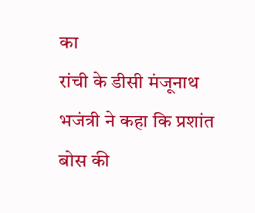का
रांची के डीसी मंजूनाथ भजंत्री ने कहा कि प्रशांत बोस की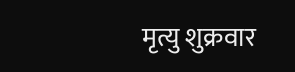मृत्यु शुक्रवार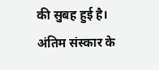की सुबह हुई है। अंतिम संस्कार के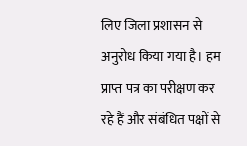लिए जिला प्रशासन से अनुरोध किया गया है। हम प्राप्त पत्र का परीक्षण कर रहे हैं और संबंधित पक्षों से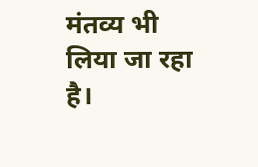मंतव्य भी लिया जा रहा है।